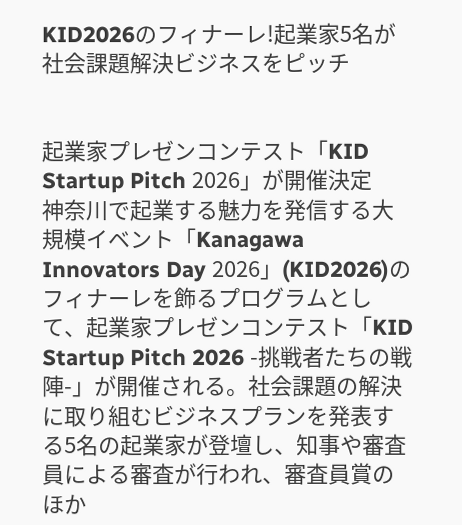KID2026のフィナーレ!起業家5名が社会課題解決ビジネスをピッチ


起業家プレゼンコンテスト「KID Startup Pitch 2026」が開催決定
神奈川で起業する魅力を発信する大規模イベント「Kanagawa Innovators Day 2026」(KID2026)のフィナーレを飾るプログラムとして、起業家プレゼンコンテスト「KID Startup Pitch 2026 -挑戦者たちの戦陣-」が開催される。社会課題の解決に取り組むビジネスプランを発表する5名の起業家が登壇し、知事や審査員による審査が行われ、審査員賞のほか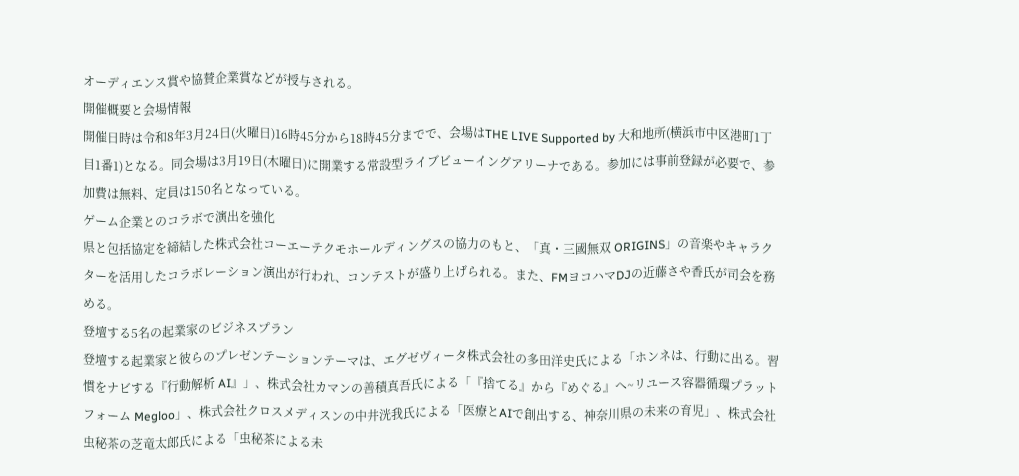オーディエンス賞や協賛企業賞などが授与される。
開催概要と会場情報
開催日時は令和8年3月24日(火曜日)16時45分から18時45分までで、会場はTHE LIVE Supported by 大和地所(横浜市中区港町1丁目1番1)となる。同会場は3月19日(木曜日)に開業する常設型ライブビューイングアリーナである。参加には事前登録が必要で、参加費は無料、定員は150名となっている。
ゲーム企業とのコラボで演出を強化
県と包括協定を締結した株式会社コーエーテクモホールディングスの協力のもと、「真・三國無双 ORIGINS」の音楽やキャラクターを活用したコラボレーション演出が行われ、コンテストが盛り上げられる。また、FMヨコハマDJの近藤さや香氏が司会を務める。
登壇する5名の起業家のビジネスプラン
登壇する起業家と彼らのプレゼンテーションテーマは、エグゼヴィータ株式会社の多田洋史氏による「ホンネは、行動に出る。習慣をナビする『行動解析 AI』」、株式会社カマンの善積真吾氏による「『捨てる』から『めぐる』へ~リユース容器循環プラットフォーム Megloo」、株式会社クロスメディスンの中井洸我氏による「医療とAIで創出する、神奈川県の未来の育児」、株式会社虫秘茶の芝竜太郎氏による「虫秘茶による未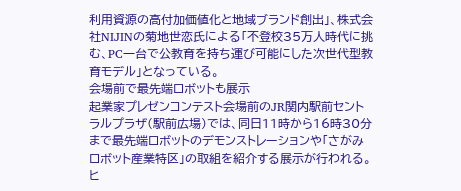利用資源の高付加価値化と地域ブランド創出」、株式会社NIJINの菊地世恋氏による「不登校35万人時代に挑む、PC一台で公教育を持ち運び可能にした次世代型教育モデル」となっている。
会場前で最先端ロボットも展示
起業家プレゼンコンテスト会場前のJR関内駅前セントラルプラザ(駅前広場)では、同日11時から16時30分まで最先端ロボットのデモンストレーションや「さがみロボット産業特区」の取組を紹介する展示が行われる。ヒ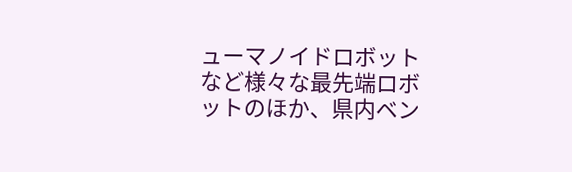ューマノイドロボットなど様々な最先端ロボットのほか、県内ベン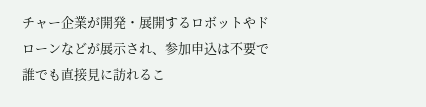チャー企業が開発・展開するロボットやドローンなどが展示され、参加申込は不要で誰でも直接見に訪れるこ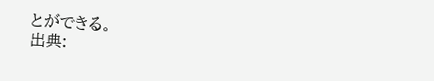とができる。
出典: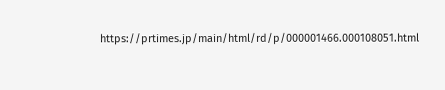https://prtimes.jp/main/html/rd/p/000001466.000108051.html